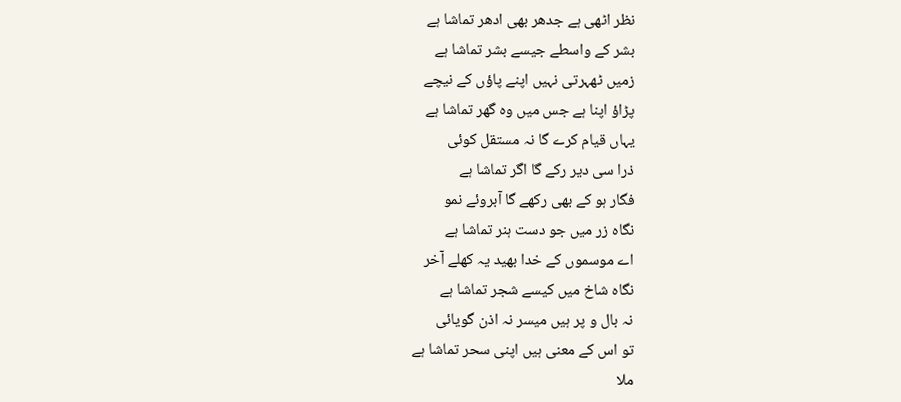نظر اٹھی ہے جدھر بھی ادھر تماشا ہے
بشر کے واسطے جیسے بشر تماشا ہے
زمیں ٹھہرتی نہیں اپنے پاؤں کے نیچے
پڑاؤ اپنا ہے جس میں وہ گھر تماشا ہے
یہاں قیام کرے گا نہ مستقل کوئی
ذرا سی دیر رکے گا اگر تماشا ہے
فگار ہو کے بھی رکھے گا آبروئے نمو
نگاہ زر میں جو دست ہنر تماشا ہے
اے موسموں کے خدا بھید یہ کھلے آخر
نگاہ شاخ میں کیسے شجر تماشا ہے
نہ بال و پر ہیں میسر نہ اذن گویائی
تو اس کے معنی ہیں اپنی سحر تماشا ہے
ملا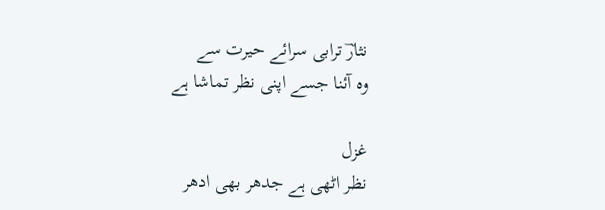نثارؔ ترابی سرائے حیرت سے
وہ آئنا جسے اپنی نظر تماشا ہے

غزل
نظر اٹھی ہے جدھر بھی ادھر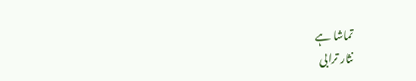تماشا ہے
نثار ترابی